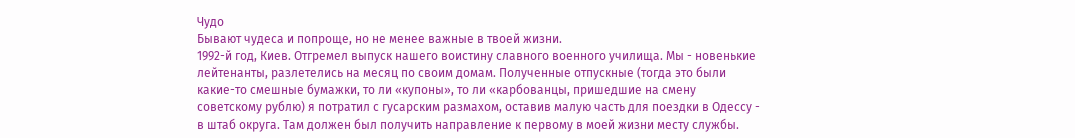Чудо
Бывают чудеса и попроще, но не менее важные в твоей жизни.
1992-й год, Киев. Отгремел выпуск нашего воистину славного военного училища. Мы - новенькие лейтенанты, разлетелись на месяц по своим домам. Полученные отпускные (тогда это были какие-то смешные бумажки, то ли «купоны», то ли «карбованцы, пришедшие на смену советскому рублю) я потратил с гусарским размахом, оставив малую часть для поездки в Одессу - в штаб округа. Там должен был получить направление к первому в моей жизни месту службы.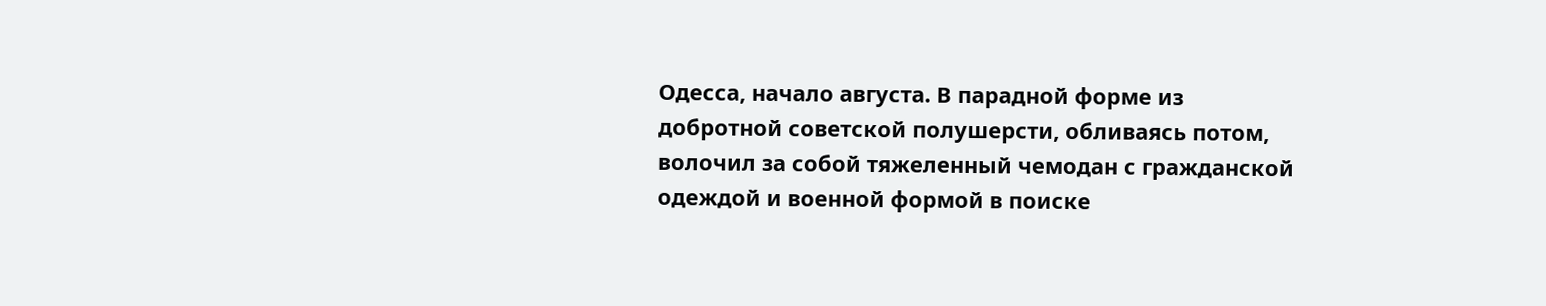Одесса, начало августа. В парадной форме из добротной советской полушерсти, обливаясь потом, волочил за собой тяжеленный чемодан с гражданской одеждой и военной формой в поиске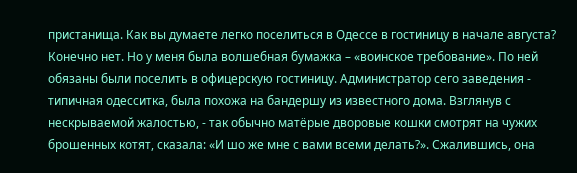пристанища. Как вы думаете легко поселиться в Одессе в гостиницу в начале августа? Конечно нет. Но у меня была волшебная бумажка – «воинское требование». По ней обязаны были поселить в офицерскую гостиницу. Администратор сего заведения - типичная одесситка, была похожа на бандершу из известного дома. Взглянув с нескрываемой жалостью, - так обычно матёрые дворовые кошки смотрят на чужих брошенных котят, сказала: «И шо же мне с вами всеми делать?». Сжалившись, она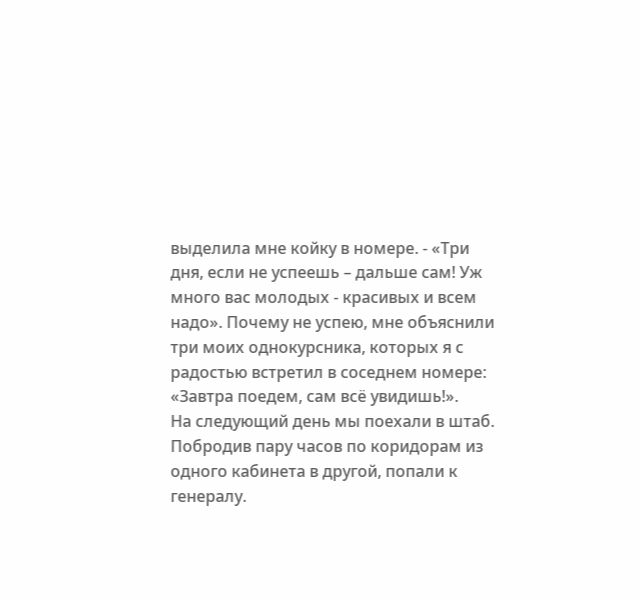выделила мне койку в номере. - «Три дня, если не успеешь – дальше сам! Уж много вас молодых - красивых и всем надо». Почему не успею, мне объяснили три моих однокурсника, которых я с радостью встретил в соседнем номере: «Завтра поедем, сам всё увидишь!».
На следующий день мы поехали в штаб. Побродив пару часов по коридорам из одного кабинета в другой, попали к генералу.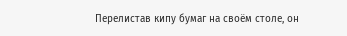Перелистав кипу бумаг на своём столе, он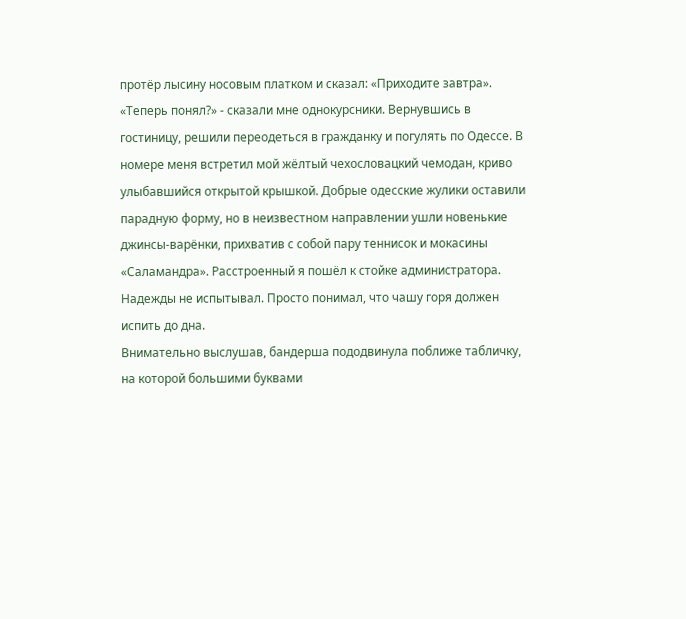протёр лысину носовым платком и сказал: «Приходите завтра».
«Теперь понял?» - сказали мне однокурсники. Вернувшись в гостиницу, решили переодеться в гражданку и погулять по Одессе. В номере меня встретил мой жёлтый чехословацкий чемодан, криво улыбавшийся открытой крышкой. Добрые одесские жулики оставили парадную форму, но в неизвестном направлении ушли новенькие джинсы-варёнки, прихватив с собой пару теннисок и мокасины «Саламандра». Расстроенный я пошёл к стойке администратора. Надежды не испытывал. Просто понимал, что чашу горя должен испить до дна.
Внимательно выслушав, бандерша пододвинула поближе табличку, на которой большими буквами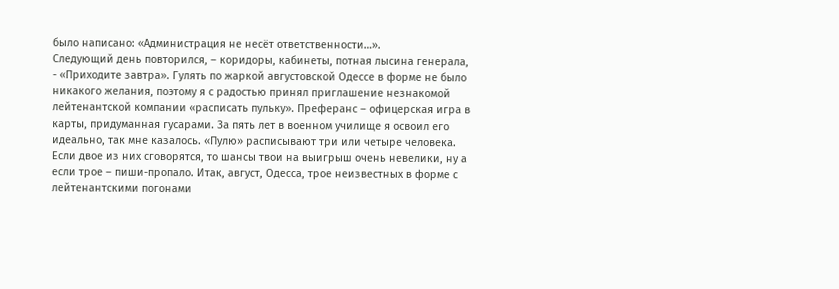было написано: «Администрация не несёт ответственности…».
Следующий день повторился, – коридоры, кабинеты, потная лысина генерала, - «Приходите завтра». Гулять по жаркой августовской Одессе в форме не было никакого желания, поэтому я с радостью принял приглашение незнакомой лейтенантской компании «расписать пульку». Преферанс – офицерская игра в карты, придуманная гусарами. За пять лет в военном училище я освоил его идеально, так мне казалось. «Пулю» расписывают три или четыре человека. Если двое из них сговорятся, то шансы твои на выигрыш очень невелики, ну а если трое – пиши-пропало. Итак, август, Одесса, трое неизвестных в форме с лейтенантскими погонами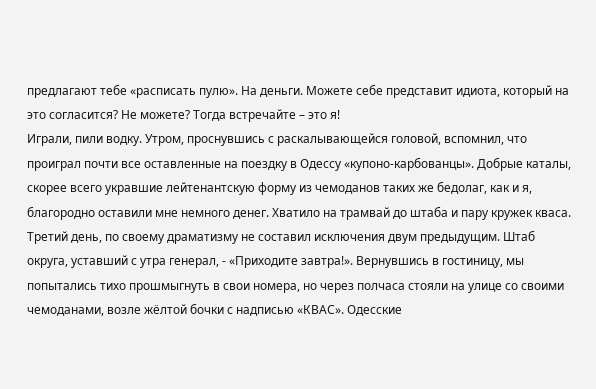предлагают тебе «расписать пулю». На деньги. Можете себе представит идиота, который на это согласится? Не можете? Тогда встречайте – это я!
Играли, пили водку. Утром, проснувшись с раскалывающейся головой, вспомнил, что проиграл почти все оставленные на поездку в Одессу «купоно-карбованцы». Добрые каталы, скорее всего укравшие лейтенантскую форму из чемоданов таких же бедолаг, как и я, благородно оставили мне немного денег. Хватило на трамвай до штаба и пару кружек кваса.
Третий день, по своему драматизму не составил исключения двум предыдущим. Штаб округа, уставший с утра генерал, - «Приходите завтра!». Вернувшись в гостиницу, мы попытались тихо прошмыгнуть в свои номера, но через полчаса стояли на улице со своими чемоданами, возле жёлтой бочки с надписью «КВАС». Одесские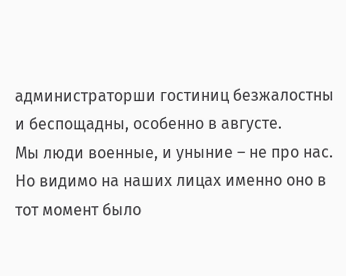администраторши гостиниц безжалостны и беспощадны, особенно в августе.
Мы люди военные, и уныние – не про нас. Но видимо на наших лицах именно оно в тот момент было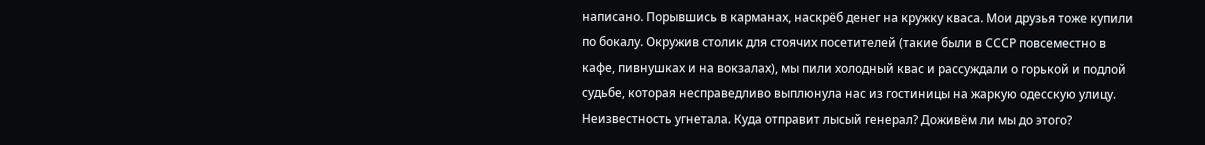написано. Порывшись в карманах, наскрёб денег на кружку кваса. Мои друзья тоже купили по бокалу. Окружив столик для стоячих посетителей (такие были в СССР повсеместно в кафе, пивнушках и на вокзалах), мы пили холодный квас и рассуждали о горькой и подлой судьбе, которая несправедливо выплюнула нас из гостиницы на жаркую одесскую улицу. Неизвестность угнетала. Куда отправит лысый генерал? Доживём ли мы до этого?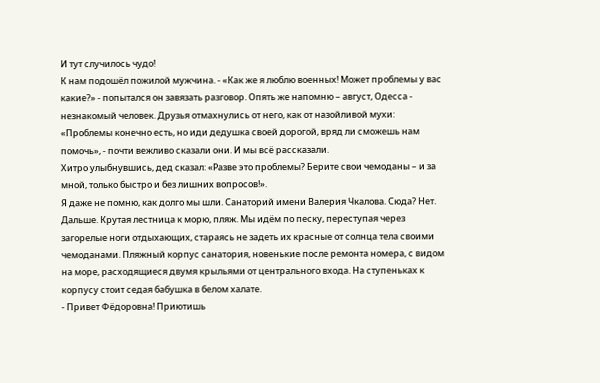И тут случилось чудо!
К нам подошёл пожилой мужчина. - «Как же я люблю военных! Может проблемы у вас какие?» - попытался он завязать разговор. Опять же напомню – август, Одесса - незнакомый человек. Друзья отмахнулись от него, как от назойливой мухи: «Проблемы конечно есть, но иди дедушка своей дорогой, вряд ли сможешь нам помочь», - почти вежливо сказали они. И мы всё рассказали.
Хитро улыбнувшись, дед сказал: «Разве это проблемы? Берите свои чемоданы – и за мной, только быстро и без лишних вопросов!».
Я даже не помню, как долго мы шли. Санаторий имени Валерия Чкалова. Сюда? Нет. Дальше. Крутая лестница к морю, пляж. Мы идём по песку, переступая через загорелые ноги отдыхающих, стараясь не задеть их красные от солнца тела своими чемоданами. Пляжный корпус санатория, новенькие после ремонта номера, с видом на море, расходящиеся двумя крыльями от центрального входа. На ступеньках к корпусу стоит седая бабушка в белом халате.
- Привет Фёдоровна! Приютишь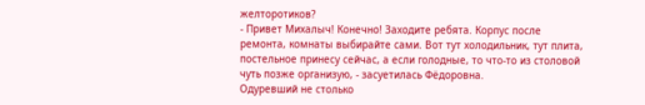желторотиков?
- Привет Михалыч! Конечно! Заходите ребята. Корпус после ремонта, комнаты выбирайте сами. Вот тут холодильник, тут плита, постельное принесу сейчас, а если голодные, то что-то из столовой чуть позже организую, - засуетилась Фёдоровна.
Одуревший не столько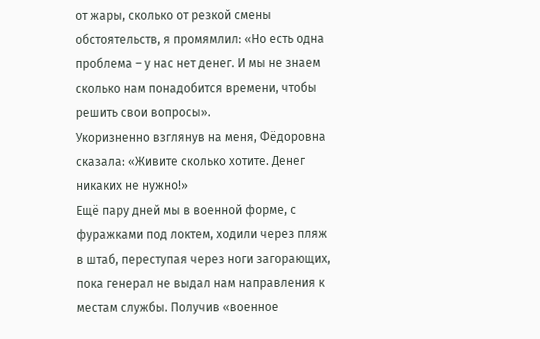от жары, сколько от резкой смены обстоятельств, я промямлил: «Но есть одна проблема – у нас нет денег. И мы не знаем сколько нам понадобится времени, чтобы решить свои вопросы».
Укоризненно взглянув на меня, Фёдоровна сказала: «Живите сколько хотите. Денег никаких не нужно!»
Ещё пару дней мы в военной форме, с фуражками под локтем, ходили через пляж в штаб, переступая через ноги загорающих, пока генерал не выдал нам направления к местам службы. Получив «военное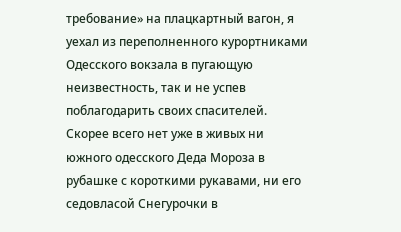требование» на плацкартный вагон, я уехал из переполненного курортниками Одесского вокзала в пугающую неизвестность, так и не успев поблагодарить своих спасителей.
Скорее всего нет уже в живых ни южного одесского Деда Мороза в рубашке с короткими рукавами, ни его седовласой Снегурочки в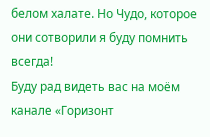белом халате. Но Чудо, которое они сотворили я буду помнить всегда!
Буду рад видеть вас на моём канале «Горизонт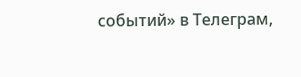событий» в Телеграм,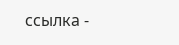ссылка -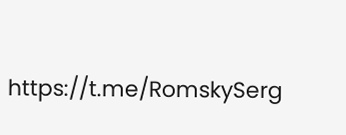https://t.me/RomskySerg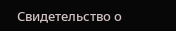Свидетельство о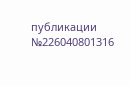публикации №226040801316